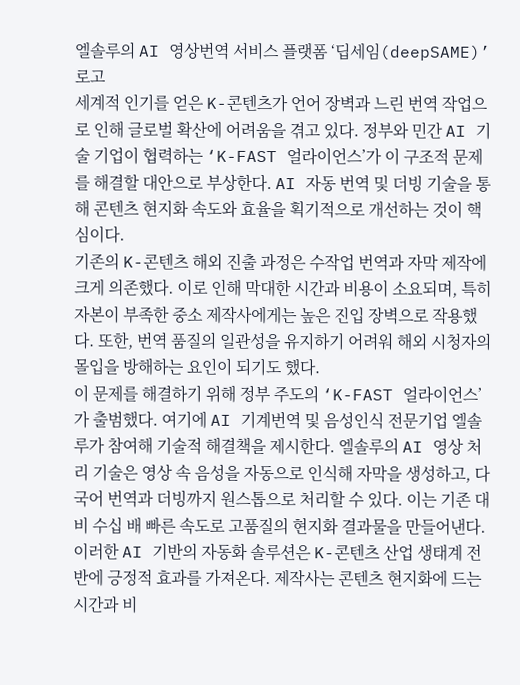엘솔루의 AI 영상번역 서비스 플랫폼 ‘딥세임(deepSAME)’ 로고
세계적 인기를 얻은 K-콘텐츠가 언어 장벽과 느린 번역 작업으로 인해 글로벌 확산에 어려움을 겪고 있다. 정부와 민간 AI 기술 기업이 협력하는 ‘K-FAST 얼라이언스’가 이 구조적 문제를 해결할 대안으로 부상한다. AI 자동 번역 및 더빙 기술을 통해 콘텐츠 현지화 속도와 효율을 획기적으로 개선하는 것이 핵심이다.
기존의 K-콘텐츠 해외 진출 과정은 수작업 번역과 자막 제작에 크게 의존했다. 이로 인해 막대한 시간과 비용이 소요되며, 특히 자본이 부족한 중소 제작사에게는 높은 진입 장벽으로 작용했다. 또한, 번역 품질의 일관성을 유지하기 어려워 해외 시청자의 몰입을 방해하는 요인이 되기도 했다.
이 문제를 해결하기 위해 정부 주도의 ‘K-FAST 얼라이언스’가 출범했다. 여기에 AI 기계번역 및 음성인식 전문기업 엘솔루가 참여해 기술적 해결책을 제시한다. 엘솔루의 AI 영상 처리 기술은 영상 속 음성을 자동으로 인식해 자막을 생성하고, 다국어 번역과 더빙까지 원스톱으로 처리할 수 있다. 이는 기존 대비 수십 배 빠른 속도로 고품질의 현지화 결과물을 만들어낸다.
이러한 AI 기반의 자동화 솔루션은 K-콘텐츠 산업 생태계 전반에 긍정적 효과를 가져온다. 제작사는 콘텐츠 현지화에 드는 시간과 비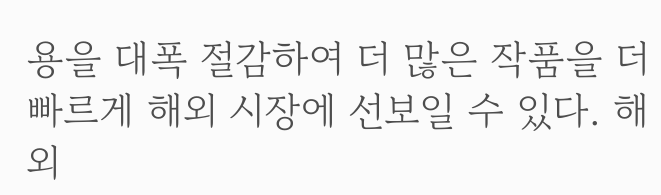용을 대폭 절감하여 더 많은 작품을 더 빠르게 해외 시장에 선보일 수 있다. 해외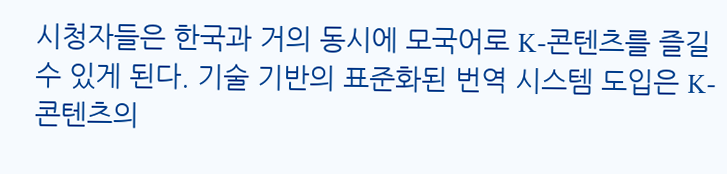시청자들은 한국과 거의 동시에 모국어로 K-콘텐츠를 즐길 수 있게 된다. 기술 기반의 표준화된 번역 시스템 도입은 K-콘텐츠의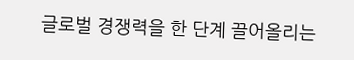글로벌 경쟁력을 한 단계 끌어올리는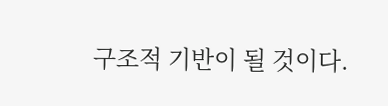구조적 기반이 될 것이다.